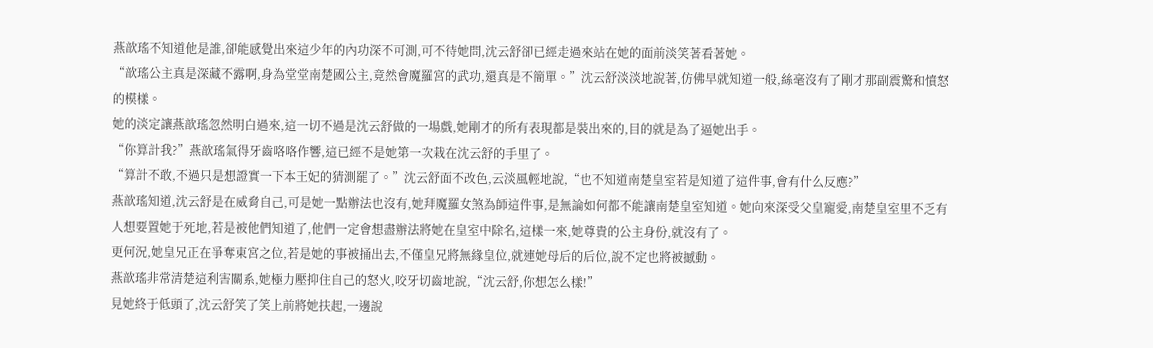燕歆瑤不知道他是誰,卻能感覺出來這少年的內功深不可測,可不待她問,沈云舒卻已經走過來站在她的面前淡笑著看著她。
“歆瑤公主真是深藏不露啊,身為堂堂南楚國公主,竟然會魔羅宮的武功,還真是不簡單。”沈云舒淡淡地說著,仿佛早就知道一般,絲毫沒有了剛才那副震驚和憤怒的模樣。
她的淡定讓燕歆瑤忽然明白過來,這一切不過是沈云舒做的一場戲,她剛才的所有表現都是裝出來的,目的就是為了逼她出手。
“你算計我?”燕歆瑤氣得牙齒咯咯作響,這已經不是她第一次栽在沈云舒的手里了。
“算計不敢,不過只是想證實一下本王妃的猜測罷了。”沈云舒面不改色,云淡風輕地說,“也不知道南楚皇室若是知道了這件事,會有什么反應?”
燕歆瑤知道,沈云舒是在威脅自己,可是她一點辦法也沒有,她拜魔羅女煞為師這件事,是無論如何都不能讓南楚皇室知道。她向來深受父皇寵愛,南楚皇室里不乏有人想要置她于死地,若是被他們知道了,他們一定會想盡辦法將她在皇室中除名,這樣一來,她尊貴的公主身份,就沒有了。
更何況,她皇兄正在爭奪東宮之位,若是她的事被捅出去,不僅皇兄將無緣皇位,就連她母后的后位,說不定也將被撼動。
燕歆瑤非常清楚這利害關系,她極力壓抑住自己的怒火,咬牙切齒地說,“沈云舒,你想怎么樣!”
見她終于低頭了,沈云舒笑了笑上前將她扶起,一邊說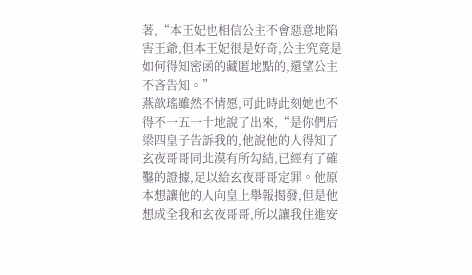著,“本王妃也相信公主不會惡意地陷害王爺,但本王妃很是好奇,公主究竟是如何得知密函的藏匿地點的,還望公主不吝告知。”
燕歆瑤雖然不情愿,可此時此刻她也不得不一五一十地說了出來,“是你們后梁四皇子告訴我的,他說他的人得知了玄夜哥哥同北漠有所勾結,已經有了確鑿的證據,足以給玄夜哥哥定罪。他原本想讓他的人向皇上舉報揭發,但是他想成全我和玄夜哥哥,所以讓我住進安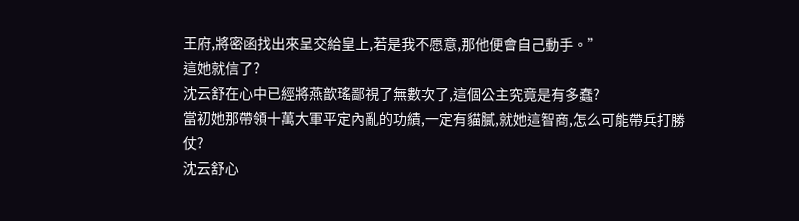王府,將密函找出來呈交給皇上,若是我不愿意,那他便會自己動手。”
這她就信了?
沈云舒在心中已經將燕歆瑤鄙視了無數次了,這個公主究竟是有多蠢?
當初她那帶領十萬大軍平定內亂的功績,一定有貓膩,就她這智商,怎么可能帶兵打勝仗?
沈云舒心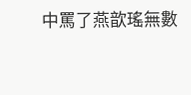中罵了燕歆瑤無數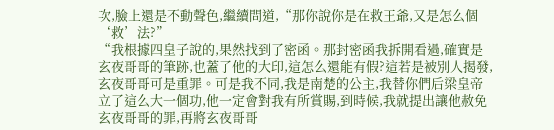次,臉上還是不動聲色,繼續問道,“那你說你是在救王爺,又是怎么個‘救’法?”
“我根據四皇子說的,果然找到了密函。那封密函我拆開看過,確實是玄夜哥哥的筆跡,也蓋了他的大印,這怎么還能有假?這若是被別人揭發,玄夜哥哥可是重罪。可是我不同,我是南楚的公主,我替你們后梁皇帝立了這么大一個功,他一定會對我有所賞賜,到時候,我就提出讓他赦免玄夜哥哥的罪,再將玄夜哥哥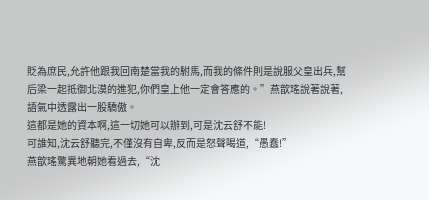貶為庶民,允許他跟我回南楚當我的駙馬,而我的條件則是說服父皇出兵,幫后梁一起抵御北漠的進犯,你們皇上他一定會答應的。”燕歆瑤說著說著,語氣中透露出一股驕傲。
這都是她的資本啊,這一切她可以辦到,可是沈云舒不能!
可誰知,沈云舒聽完,不僅沒有自卑,反而是怒聲喝道,“愚蠢!”
燕歆瑤驚異地朝她看過去,“沈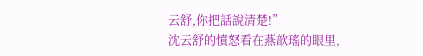云舒,你把話說清楚!”
沈云舒的憤怒看在燕歆瑤的眼里,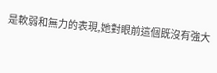是軟弱和無力的表現,她對眼前這個既沒有強大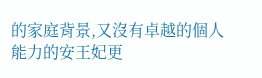的家庭背景,又沒有卓越的個人能力的安王妃更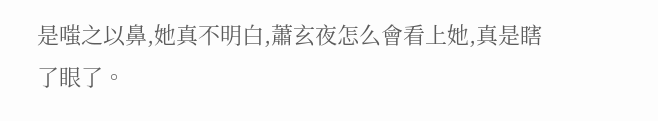是嗤之以鼻,她真不明白,蕭玄夜怎么會看上她,真是瞎了眼了。